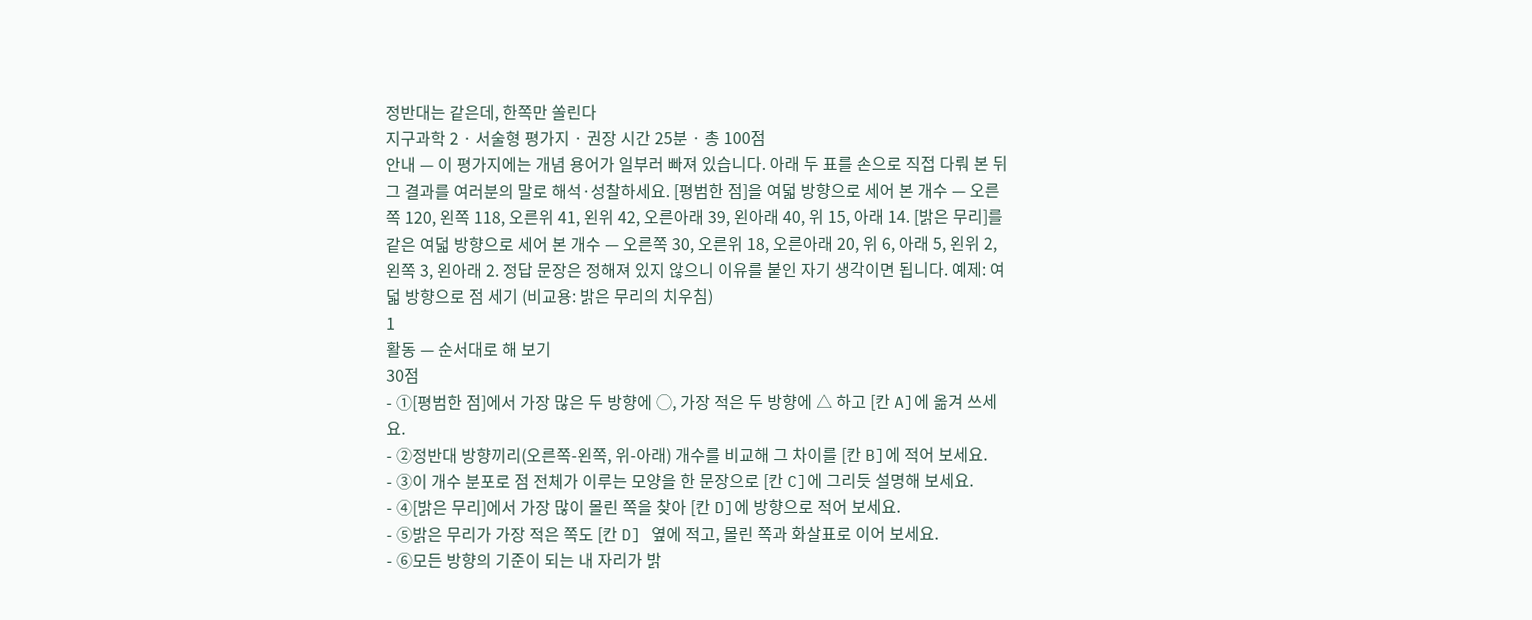정반대는 같은데, 한쪽만 쏠린다
지구과학 2 · 서술형 평가지 · 권장 시간 25분 · 총 100점
안내 — 이 평가지에는 개념 용어가 일부러 빠져 있습니다. 아래 두 표를 손으로 직접 다뤄 본 뒤 그 결과를 여러분의 말로 해석·성찰하세요. [평범한 점]을 여덟 방향으로 세어 본 개수 — 오른쪽 120, 왼쪽 118, 오른위 41, 왼위 42, 오른아래 39, 왼아래 40, 위 15, 아래 14. [밝은 무리]를 같은 여덟 방향으로 세어 본 개수 — 오른쪽 30, 오른위 18, 오른아래 20, 위 6, 아래 5, 왼위 2, 왼쪽 3, 왼아래 2. 정답 문장은 정해져 있지 않으니 이유를 붙인 자기 생각이면 됩니다. 예제: 여덟 방향으로 점 세기 (비교용: 밝은 무리의 치우침)
1
활동 — 순서대로 해 보기
30점
- ①[평범한 점]에서 가장 많은 두 방향에 ◯, 가장 적은 두 방향에 △ 하고 [칸 A]에 옮겨 쓰세요.
- ②정반대 방향끼리(오른쪽-왼쪽, 위-아래) 개수를 비교해 그 차이를 [칸 B]에 적어 보세요.
- ③이 개수 분포로 점 전체가 이루는 모양을 한 문장으로 [칸 C]에 그리듯 설명해 보세요.
- ④[밝은 무리]에서 가장 많이 몰린 쪽을 찾아 [칸 D]에 방향으로 적어 보세요.
- ⑤밝은 무리가 가장 적은 쪽도 [칸 D] 옆에 적고, 몰린 쪽과 화살표로 이어 보세요.
- ⑥모든 방향의 기준이 되는 내 자리가 밝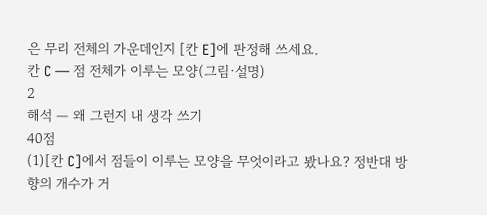은 무리 전체의 가운데인지 [칸 E]에 판정해 쓰세요.
칸 C — 점 전체가 이루는 모양(그림·설명)
2
해석 — 왜 그런지 내 생각 쓰기
40점
(1)[칸 C]에서 점들이 이루는 모양을 무엇이라고 봤나요? 정반대 방향의 개수가 거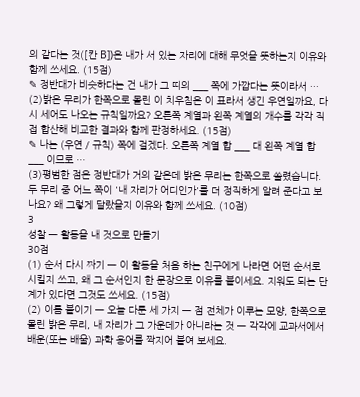의 같다는 것([칸 B])은 내가 서 있는 자리에 대해 무엇을 뜻하는지 이유와 함께 쓰세요. (15점)
✎ 정반대가 비슷하다는 건 내가 그 띠의 ___ 쪽에 가깝다는 뜻이라서 …
(2)밝은 무리가 한쪽으로 몰린 이 치우침은 이 표라서 생긴 우연일까요, 다시 세어도 나오는 규칙일까요? 오른쪽 계열과 왼쪽 계열의 개수를 각각 직접 합산해 비교한 결과와 함께 판정하세요. (15점)
✎ 나는 (우연 / 규칙) 쪽에 걸겠다. 오른쪽 계열 합 ___ 대 왼쪽 계열 합 ___ 이므로 …
(3)평범한 점은 정반대가 거의 같은데 밝은 무리는 한쪽으로 쏠렸습니다. 두 무리 중 어느 쪽이 '내 자리가 어디인가'를 더 정직하게 알려 준다고 보나요? 왜 그렇게 달랐을지 이유와 함께 쓰세요. (10점)
3
성찰 — 활동을 내 것으로 만들기
30점
(1) 순서 다시 짜기 — 이 활동을 처음 하는 친구에게 나라면 어떤 순서로 시킬지 쓰고, 왜 그 순서인지 한 문장으로 이유를 붙이세요. 지워도 되는 단계가 있다면 그것도 쓰세요. (15점)
(2) 이름 붙이기 — 오늘 다룬 세 가지 — 점 전체가 이루는 모양, 한쪽으로 몰린 밝은 무리, 내 자리가 그 가운데가 아니라는 것 — 각각에 교과서에서 배운(또는 배울) 과학 용어를 짝지어 붙여 보세요.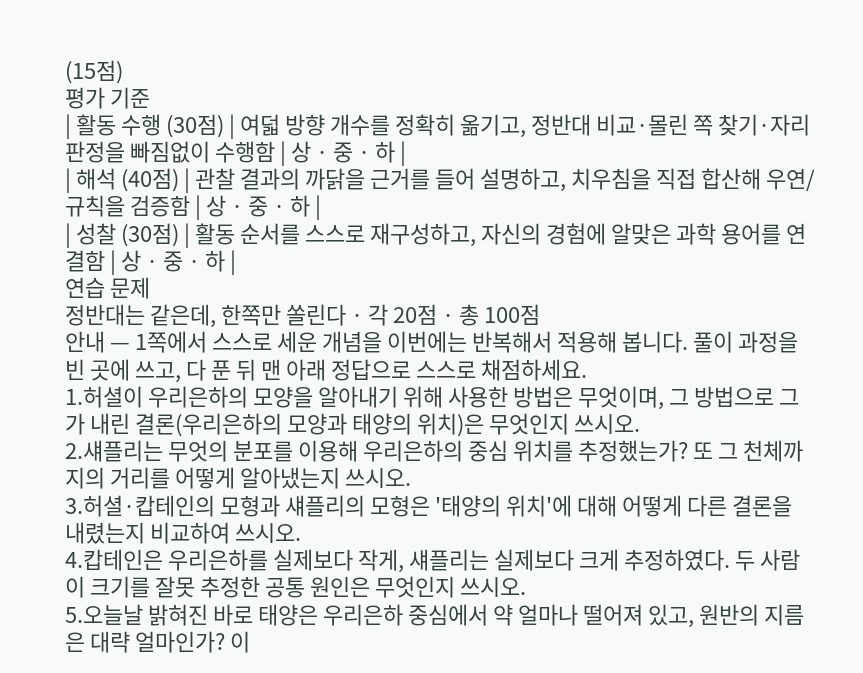(15점)
평가 기준
| 활동 수행 (30점) | 여덟 방향 개수를 정확히 옮기고, 정반대 비교·몰린 쪽 찾기·자리 판정을 빠짐없이 수행함 | 상 · 중 · 하 |
| 해석 (40점) | 관찰 결과의 까닭을 근거를 들어 설명하고, 치우침을 직접 합산해 우연/규칙을 검증함 | 상 · 중 · 하 |
| 성찰 (30점) | 활동 순서를 스스로 재구성하고, 자신의 경험에 알맞은 과학 용어를 연결함 | 상 · 중 · 하 |
연습 문제
정반대는 같은데, 한쪽만 쏠린다 · 각 20점 · 총 100점
안내 — 1쪽에서 스스로 세운 개념을 이번에는 반복해서 적용해 봅니다. 풀이 과정을 빈 곳에 쓰고, 다 푼 뒤 맨 아래 정답으로 스스로 채점하세요.
1.허셜이 우리은하의 모양을 알아내기 위해 사용한 방법은 무엇이며, 그 방법으로 그가 내린 결론(우리은하의 모양과 태양의 위치)은 무엇인지 쓰시오.
2.섀플리는 무엇의 분포를 이용해 우리은하의 중심 위치를 추정했는가? 또 그 천체까지의 거리를 어떻게 알아냈는지 쓰시오.
3.허셜·캅테인의 모형과 섀플리의 모형은 '태양의 위치'에 대해 어떻게 다른 결론을 내렸는지 비교하여 쓰시오.
4.캅테인은 우리은하를 실제보다 작게, 섀플리는 실제보다 크게 추정하였다. 두 사람이 크기를 잘못 추정한 공통 원인은 무엇인지 쓰시오.
5.오늘날 밝혀진 바로 태양은 우리은하 중심에서 약 얼마나 떨어져 있고, 원반의 지름은 대략 얼마인가? 이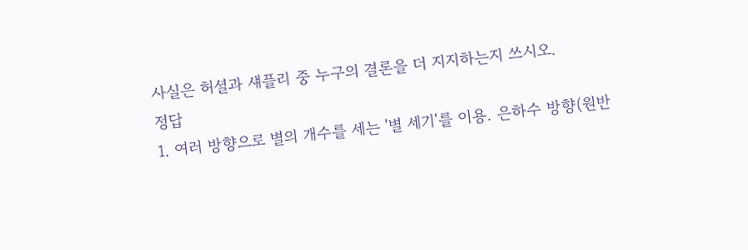사실은 허셜과 섀플리 중 누구의 결론을 더 지지하는지 쓰시오.
정답
1. 여러 방향으로 별의 개수를 세는 '별 세기'를 이용. 은하수 방향(원반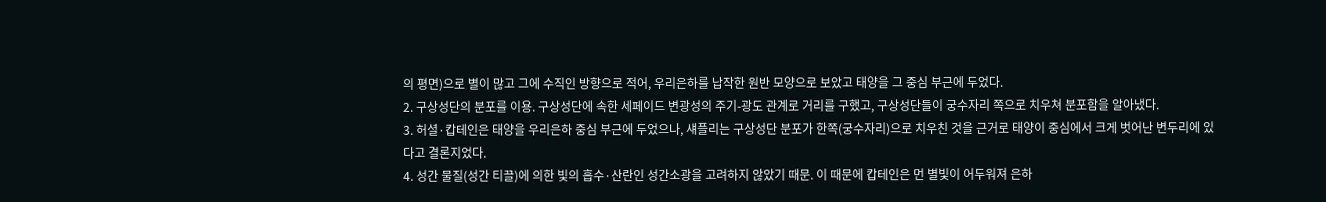의 평면)으로 별이 많고 그에 수직인 방향으로 적어, 우리은하를 납작한 원반 모양으로 보았고 태양을 그 중심 부근에 두었다.
2. 구상성단의 분포를 이용. 구상성단에 속한 세페이드 변광성의 주기-광도 관계로 거리를 구했고, 구상성단들이 궁수자리 쪽으로 치우쳐 분포함을 알아냈다.
3. 허셜·캅테인은 태양을 우리은하 중심 부근에 두었으나, 섀플리는 구상성단 분포가 한쪽(궁수자리)으로 치우친 것을 근거로 태양이 중심에서 크게 벗어난 변두리에 있다고 결론지었다.
4. 성간 물질(성간 티끌)에 의한 빛의 흡수·산란인 성간소광을 고려하지 않았기 때문. 이 때문에 캅테인은 먼 별빛이 어두워져 은하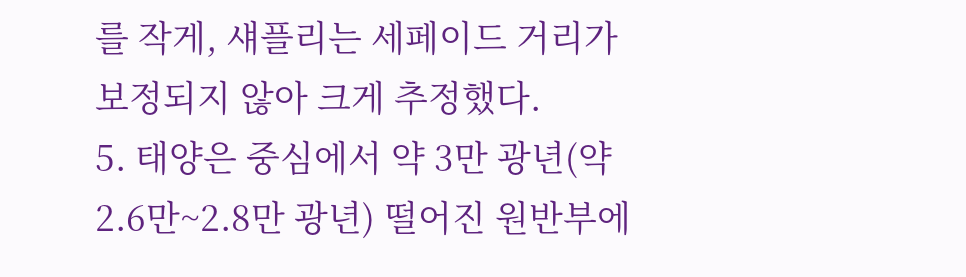를 작게, 섀플리는 세페이드 거리가 보정되지 않아 크게 추정했다.
5. 태양은 중심에서 약 3만 광년(약 2.6만~2.8만 광년) 떨어진 원반부에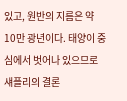있고, 원반의 지름은 약 10만 광년이다. 태양이 중심에서 벗어나 있으므로 섀플리의 결론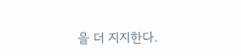을 더 지지한다.